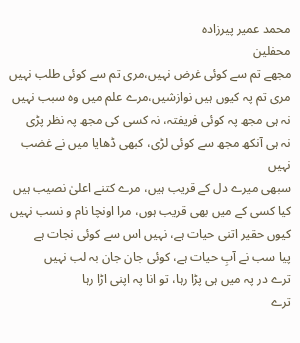محمد عمیر پیرزادہ
محفلین
مجھے تم سے کوئی غرض نہیں،مری تم سے کوئی طلب نہیں
مری تم پہ کیوں ہیں نوازشیں،مرے علم میں وہ سبب نہیں
نہ ہی مجھ پہ کوئی فریفتہ، نہ کسی کی مجھ پہ نظر پڑی
نہ ہی آنکھ مجھ سے کوئی لڑی، کبھی ڈھایا میں نے غضب نہیں
سبھی میرے دل کے قریب ہیں، مرے کتنے اعلیٰ نصیب ہیں
کیا کسی کے میں بھی قریب ہوں، مرا اونچا نام و نسب نہیں
کیوں حقیر اتنی حیات ہے، نہیں اس سے کوئی نجات ہے
پیا سب نے آبِ حیات ہے، کوئی جان جان بہ لب نہیں
ترے در پہ میں ہی پڑا رہا، تو انا پہ اپنی اڑا رہا
ترے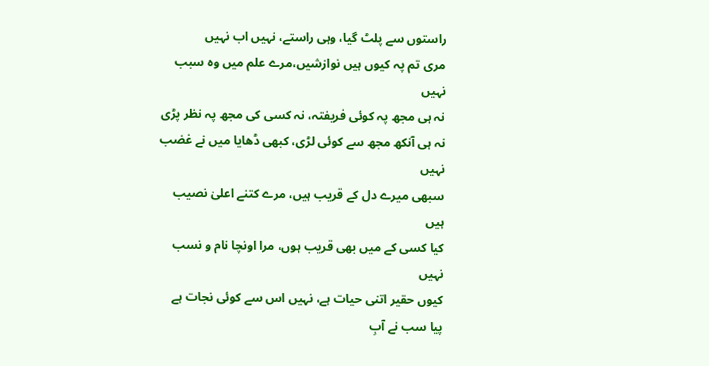راستوں سے پلٹ گیا، وہی راستے، نہیں اب نہیں
مری تم پہ کیوں ہیں نوازشیں،مرے علم میں وہ سبب نہیں
نہ ہی مجھ پہ کوئی فریفتہ، نہ کسی کی مجھ پہ نظر پڑی
نہ ہی آنکھ مجھ سے کوئی لڑی، کبھی ڈھایا میں نے غضب نہیں
سبھی میرے دل کے قریب ہیں، مرے کتنے اعلیٰ نصیب ہیں
کیا کسی کے میں بھی قریب ہوں، مرا اونچا نام و نسب نہیں
کیوں حقیر اتنی حیات ہے، نہیں اس سے کوئی نجات ہے
پیا سب نے آبِ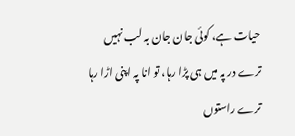حیات ہے، کوئی جان جان بہ لب نہیں
ترے در پہ میں ہی پڑا رہا، تو انا پہ اپنی اڑا رہا
ترے راستوں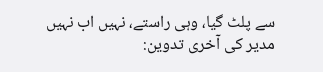سے پلٹ گیا، وہی راستے، نہیں اب نہیں
مدیر کی آخری تدوین: